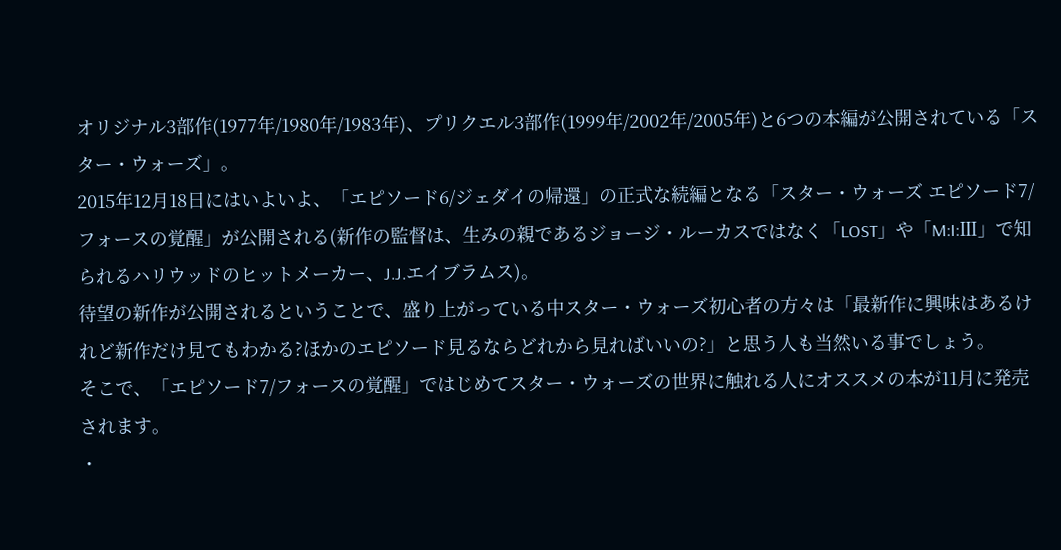オリジナル3部作(1977年/1980年/1983年)、プリクエル3部作(1999年/2002年/2005年)と6つの本編が公開されている「スター・ウォーズ」。
2015年12月18日にはいよいよ、「エピソード6/ジェダイの帰還」の正式な続編となる「スター・ウォーズ エピソード7/ フォースの覚醒」が公開される(新作の監督は、生みの親であるジョージ・ルーカスではなく「LOST」や「M:I:Ⅲ」で知られるハリウッドのヒットメーカー、J.J.エイブラムス)。
待望の新作が公開されるということで、盛り上がっている中スター・ウォーズ初心者の方々は「最新作に興味はあるけれど新作だけ見てもわかる?ほかのエピソード見るならどれから見ればいいの?」と思う人も当然いる事でしょう。
そこで、「エピソード7/フォースの覚醒」ではじめてスター・ウォーズの世界に触れる人にオススメの本が11月に発売されます。
・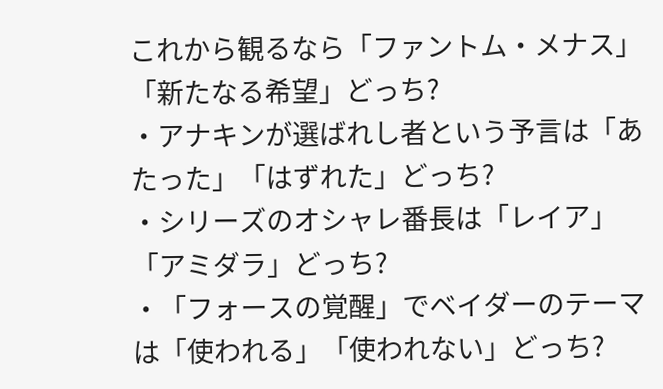これから観るなら「ファントム・メナス」「新たなる希望」どっち?
・アナキンが選ばれし者という予言は「あたった」「はずれた」どっち?
・シリーズのオシャレ番長は「レイア」「アミダラ」どっち?
・「フォースの覚醒」でベイダーのテーマは「使われる」「使われない」どっち?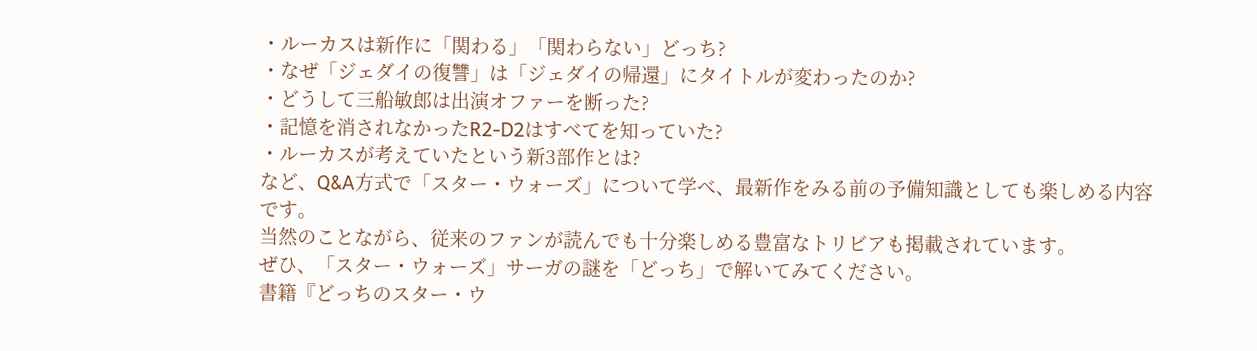・ルーカスは新作に「関わる」「関わらない」どっち?
・なぜ「ジェダイの復讐」は「ジェダイの帰還」にタイトルが変わったのか?
・どうして三船敏郎は出演オファーを断った?
・記憶を消されなかったR2-D2はすべてを知っていた?
・ルーカスが考えていたという新3部作とは?
など、Q&A方式で「スター・ウォーズ」について学べ、最新作をみる前の予備知識としても楽しめる内容です。
当然のことながら、従来のファンが読んでも十分楽しめる豊富なトリビアも掲載されています。
ぜひ、「スター・ウォーズ」サーガの謎を「どっち」で解いてみてください。
書籍『どっちのスター・ウ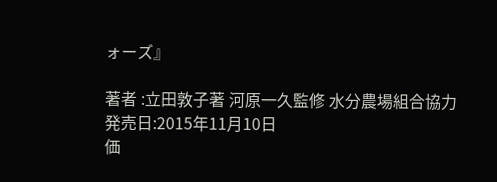ォーズ』

著者 :立田敦子著 河原一久監修 水分農場組合協力
発売日:2015年11月10日
価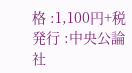格 :1,100円+税
発行 :中央公論社